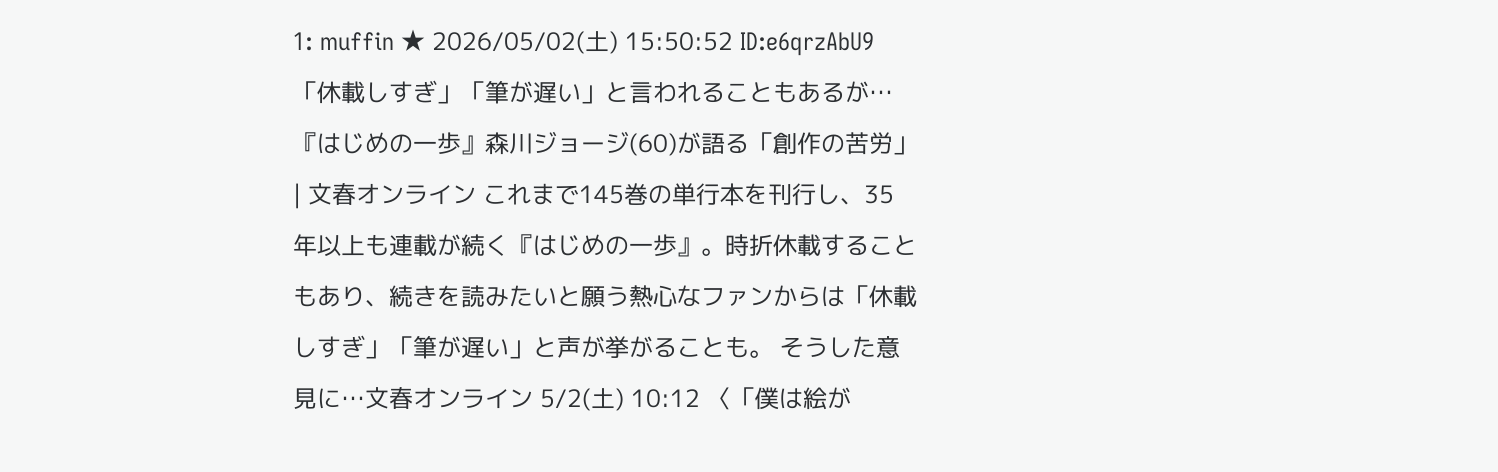1: muffin ★ 2026/05/02(土) 15:50:52 ID:e6qrzAbU9 「休載しすぎ」「筆が遅い」と言われることもあるが…『はじめの一歩』森川ジョージ(60)が語る「創作の苦労」 | 文春オンライン これまで145巻の単行本を刊行し、35年以上も連載が続く『はじめの一歩』。時折休載することもあり、続きを読みたいと願う熱心なファンからは「休載しすぎ」「筆が遅い」と声が挙がることも。 そうした意見に…文春オンライン 5/2(土) 10:12 〈「僕は絵が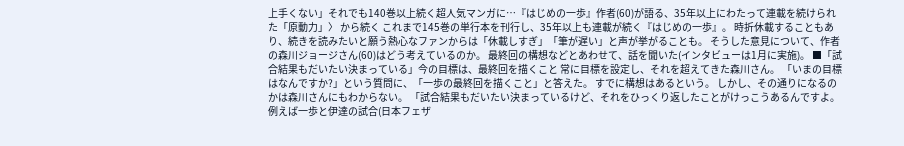上手くない」それでも140巻以上続く超人気マンガに…『はじめの一歩』作者(60)が語る、35年以上にわたって連載を続けられた「原動力」〉 から続く これまで145巻の単行本を刊行し、35年以上も連載が続く『はじめの一歩』。 時折休載することもあり、続きを読みたいと願う熱心なファンからは「休載しすぎ」「筆が遅い」と声が挙がることも。 そうした意見について、作者の森川ジョージさん(60)はどう考えているのか。 最終回の構想などとあわせて、話を聞いた(インタビューは1月に実施)。 ■「試合結果もだいたい決まっている」今の目標は、最終回を描くこと 常に目標を設定し、それを超えてきた森川さん。 「いまの目標はなんですか?」という質問に、「一歩の最終回を描くこと」と答えた。 すでに構想はあるという。 しかし、その通りになるのかは森川さんにもわからない。 「試合結果もだいたい決まっているけど、それをひっくり返したことがけっこうあるんですよ。 例えば一歩と伊達の試合(日本フェザ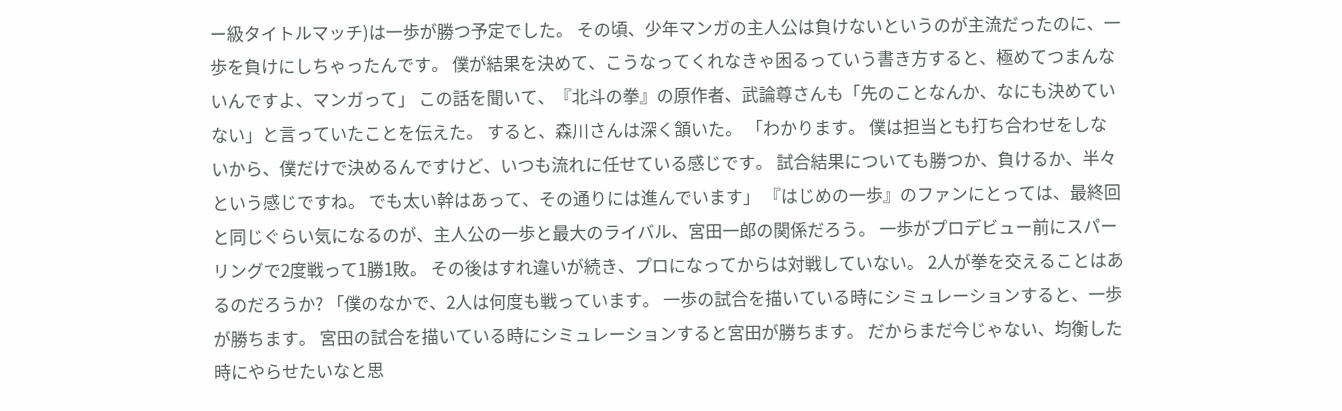ー級タイトルマッチ)は一歩が勝つ予定でした。 その頃、少年マンガの主人公は負けないというのが主流だったのに、一歩を負けにしちゃったんです。 僕が結果を決めて、こうなってくれなきゃ困るっていう書き方すると、極めてつまんないんですよ、マンガって」 この話を聞いて、『北斗の拳』の原作者、武論尊さんも「先のことなんか、なにも決めていない」と言っていたことを伝えた。 すると、森川さんは深く頷いた。 「わかります。 僕は担当とも打ち合わせをしないから、僕だけで決めるんですけど、いつも流れに任せている感じです。 試合結果についても勝つか、負けるか、半々という感じですね。 でも太い幹はあって、その通りには進んでいます」 『はじめの一歩』のファンにとっては、最終回と同じぐらい気になるのが、主人公の一歩と最大のライバル、宮田一郎の関係だろう。 一歩がプロデビュー前にスパーリングで2度戦って1勝1敗。 その後はすれ違いが続き、プロになってからは対戦していない。 2人が拳を交えることはあるのだろうか? 「僕のなかで、2人は何度も戦っています。 一歩の試合を描いている時にシミュレーションすると、一歩が勝ちます。 宮田の試合を描いている時にシミュレーションすると宮田が勝ちます。 だからまだ今じゃない、均衡した時にやらせたいなと思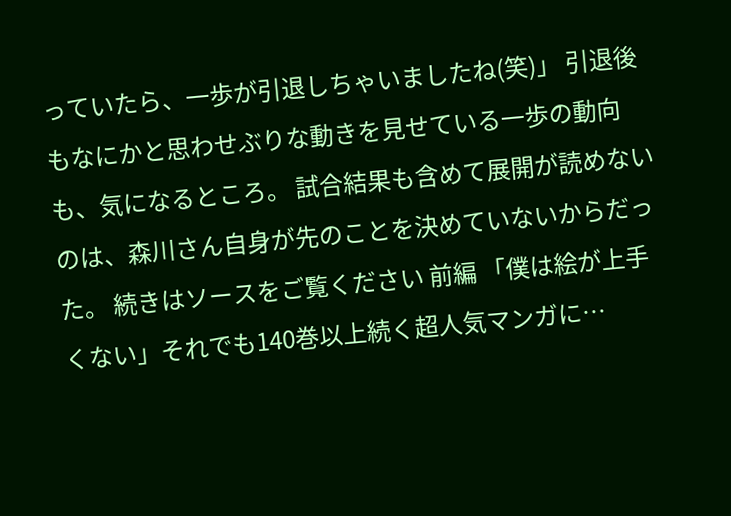っていたら、一歩が引退しちゃいましたね(笑)」 引退後もなにかと思わせぶりな動きを見せている一歩の動向も、気になるところ。 試合結果も含めて展開が読めないのは、森川さん自身が先のことを決めていないからだった。 続きはソースをご覧ください 前編 「僕は絵が上手くない」それでも140巻以上続く超人気マンガに…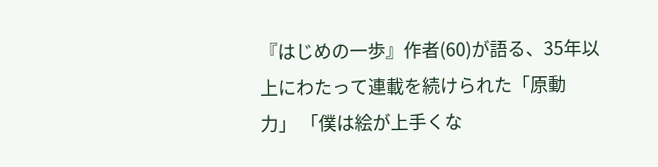『はじめの一歩』作者(60)が語る、35年以上にわたって連載を続けられた「原動力」 「僕は絵が上手くな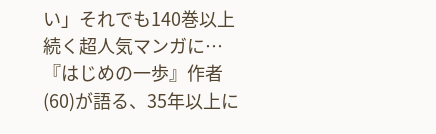い」それでも140巻以上続く超人気マンガに…『はじめの一歩』作者(60)が語る、35年以上に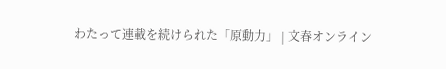わたって連載を続けられた「原動力」 | 文春オンライン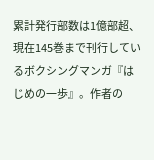累計発行部数は1億部超、現在145巻まで刊行しているボクシングマンガ『はじめの一歩』。作者の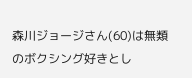森川ジョージさん(60)は無類のボクシング好きとし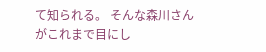て知られる。 そんな森川さんがこれまで目にし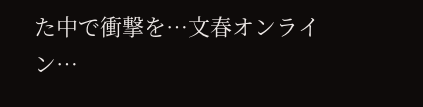た中で衝撃を…文春オンライン…